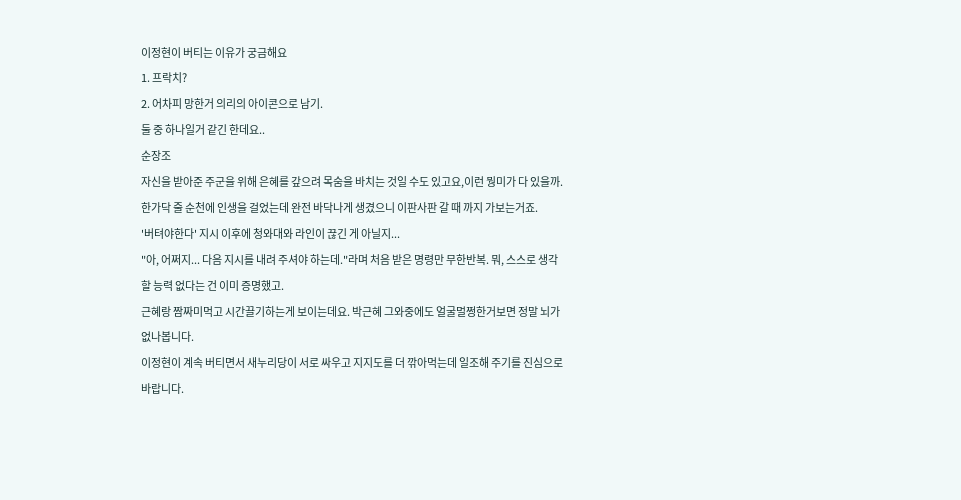이정현이 버티는 이유가 궁금해요
1. 프락치?
2. 어차피 망한거 의리의 아이콘으로 남기.
둘 중 하나일거 같긴 한데요..
순장조
자신을 받아준 주군을 위해 은혜를 갚으려 목숨을 바치는 것일 수도 있고요,이런 뭥미가 다 있을까.
한가닥 줄 순천에 인생을 걸었는데 완전 바닥나게 생겼으니 이판사판 갈 때 까지 가보는거죠.
'버텨야한다' 지시 이후에 청와대와 라인이 끊긴 게 아닐지...
"아, 어쩌지... 다음 지시를 내려 주셔야 하는데."라며 처음 받은 명령만 무한반복. 뭐, 스스로 생각할 능력 없다는 건 이미 증명했고.
근혜랑 짬짜미먹고 시간끌기하는게 보이는데요. 박근혜 그와중에도 얼굴멀쩡한거보면 정말 뇌가 없나봅니다.
이정현이 계속 버티면서 새누리당이 서로 싸우고 지지도를 더 깎아먹는데 일조해 주기를 진심으로 바랍니다.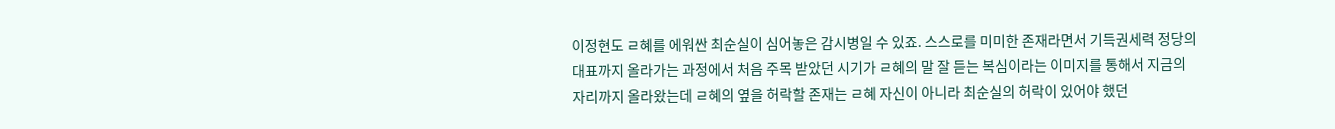이정현도 ㄹ혜를 에워싼 최순실이 심어놓은 감시병일 수 있죠. 스스로를 미미한 존재라면서 기득권세력 정당의 대표까지 올라가는 과정에서 처음 주목 받았던 시기가 ㄹ혜의 말 잘 듣는 복심이라는 이미지를 통해서 지금의 자리까지 올라왔는데 ㄹ혜의 옆을 허락할 존재는 ㄹ혜 자신이 아니라 최순실의 허락이 있어야 했던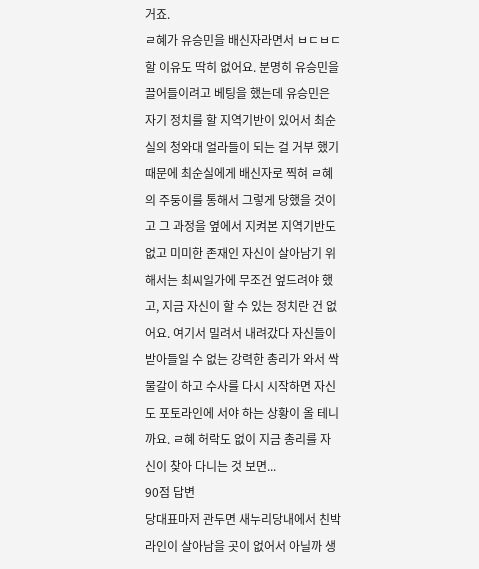거죠.
ㄹ혜가 유승민을 배신자라면서 ㅂㄷㅂㄷ할 이유도 딱히 없어요. 분명히 유승민을 끌어들이려고 베팅을 했는데 유승민은 자기 정치를 할 지역기반이 있어서 최순실의 청와대 얼라들이 되는 걸 거부 했기 때문에 최순실에게 배신자로 찍혀 ㄹ혜의 주둥이를 통해서 그렇게 당했을 것이고 그 과정을 옆에서 지켜본 지역기반도 없고 미미한 존재인 자신이 살아남기 위해서는 최씨일가에 무조건 엎드려야 했고, 지금 자신이 할 수 있는 정치란 건 없어요. 여기서 밀려서 내려갔다 자신들이 받아들일 수 없는 강력한 총리가 와서 싹 물갈이 하고 수사를 다시 시작하면 자신도 포토라인에 서야 하는 상황이 올 테니까요. ㄹ혜 허락도 없이 지금 총리를 자신이 찾아 다니는 것 보면...
90점 답변
당대표마저 관두면 새누리당내에서 친박라인이 살아남을 곳이 없어서 아닐까 생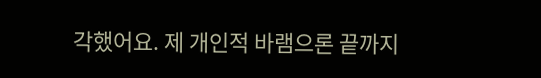각했어요. 제 개인적 바램으론 끝까지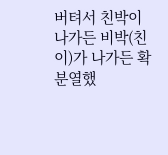버텨서 친박이 나가든 비박(친이)가 나가든 확 분열했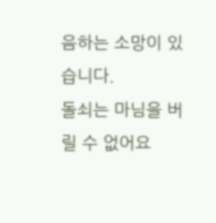음하는 소망이 있습니다.
돌쇠는 마님을 버릴 수 없어요